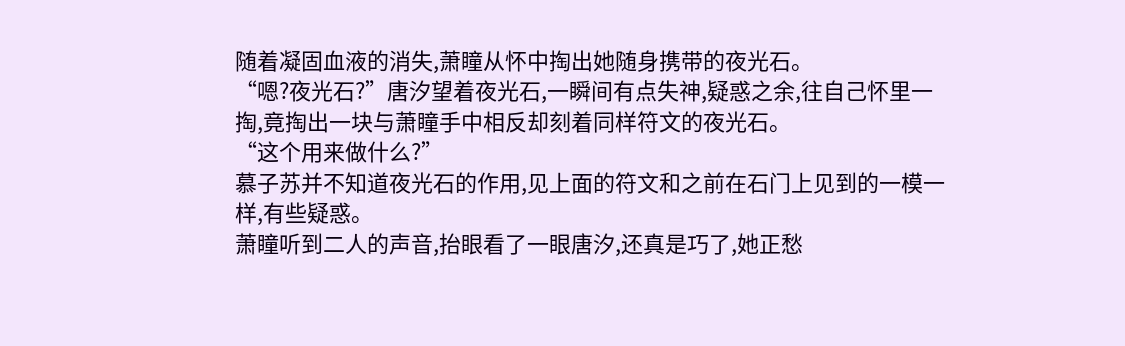随着凝固血液的消失,萧瞳从怀中掏出她随身携带的夜光石。
“嗯?夜光石?”唐汐望着夜光石,一瞬间有点失神,疑惑之余,往自己怀里一掏,竟掏出一块与萧瞳手中相反却刻着同样符文的夜光石。
“这个用来做什么?”
慕子苏并不知道夜光石的作用,见上面的符文和之前在石门上见到的一模一样,有些疑惑。
萧瞳听到二人的声音,抬眼看了一眼唐汐,还真是巧了,她正愁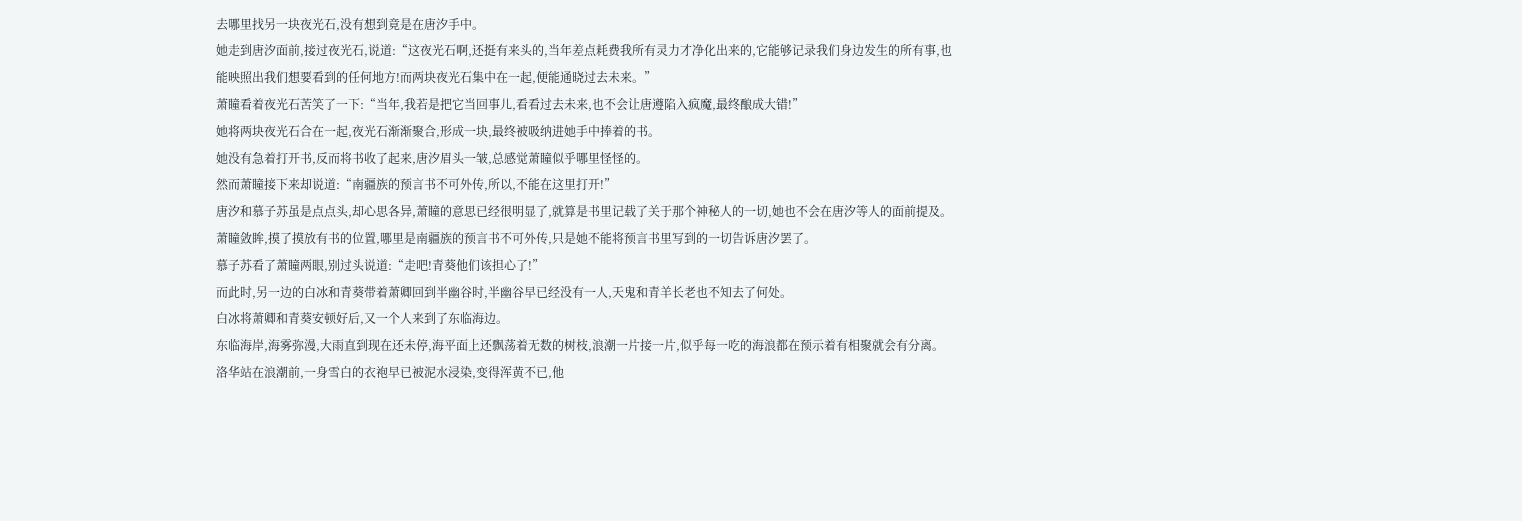去哪里找另一块夜光石,没有想到竟是在唐汐手中。
她走到唐汐面前,接过夜光石,说道:“这夜光石啊,还挺有来头的,当年差点耗费我所有灵力才净化出来的,它能够记录我们身边发生的所有事,也能映照出我们想要看到的任何地方!而两块夜光石集中在一起,便能通晓过去未来。”
萧瞳看着夜光石苦笑了一下:“当年,我若是把它当回事儿,看看过去未来,也不会让唐遵陷入疯魔,最终酿成大错!”
她将两块夜光石合在一起,夜光石渐渐聚合,形成一块,最终被吸纳进她手中捧着的书。
她没有急着打开书,反而将书收了起来,唐汐眉头一皱,总感觉萧瞳似乎哪里怪怪的。
然而萧瞳接下来却说道:“南疆族的预言书不可外传,所以,不能在这里打开!”
唐汐和慕子苏虽是点点头,却心思各异,萧瞳的意思已经很明显了,就算是书里记载了关于那个神秘人的一切,她也不会在唐汐等人的面前提及。
萧瞳敛眸,摸了摸放有书的位置,哪里是南疆族的预言书不可外传,只是她不能将预言书里写到的一切告诉唐汐罢了。
慕子苏看了萧瞳两眼,别过头说道:“走吧!青葵他们该担心了!”
而此时,另一边的白冰和青葵带着萧卿回到半幽谷时,半幽谷早已经没有一人,天鬼和青羊长老也不知去了何处。
白冰将萧卿和青葵安顿好后,又一个人来到了东临海边。
东临海岸,海雾弥漫,大雨直到现在还未停,海平面上还飘荡着无数的树枝,浪潮一片接一片,似乎每一吃的海浪都在预示着有相聚就会有分离。
洛华站在浪潮前,一身雪白的衣袍早已被泥水浸染,变得浑黄不已,他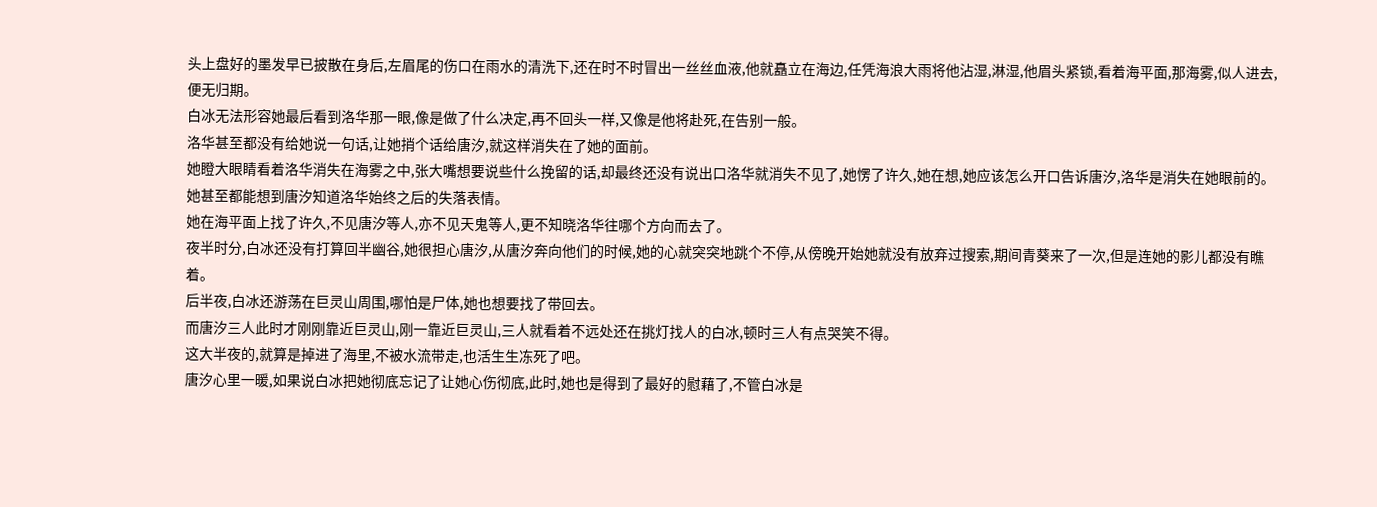头上盘好的墨发早已披散在身后,左眉尾的伤口在雨水的清洗下,还在时不时冒出一丝丝血液,他就矗立在海边,任凭海浪大雨将他沾湿,淋湿,他眉头紧锁,看着海平面,那海雾,似人进去,便无归期。
白冰无法形容她最后看到洛华那一眼,像是做了什么决定,再不回头一样,又像是他将赴死,在告别一般。
洛华甚至都没有给她说一句话,让她捎个话给唐汐,就这样消失在了她的面前。
她瞪大眼睛看着洛华消失在海雾之中,张大嘴想要说些什么挽留的话,却最终还没有说出口洛华就消失不见了,她愣了许久,她在想,她应该怎么开口告诉唐汐,洛华是消失在她眼前的。
她甚至都能想到唐汐知道洛华始终之后的失落表情。
她在海平面上找了许久,不见唐汐等人,亦不见天鬼等人,更不知晓洛华往哪个方向而去了。
夜半时分,白冰还没有打算回半幽谷,她很担心唐汐,从唐汐奔向他们的时候,她的心就突突地跳个不停,从傍晚开始她就没有放弃过搜索,期间青葵来了一次,但是连她的影儿都没有瞧着。
后半夜,白冰还游荡在巨灵山周围,哪怕是尸体,她也想要找了带回去。
而唐汐三人此时才刚刚靠近巨灵山,刚一靠近巨灵山,三人就看着不远处还在挑灯找人的白冰,顿时三人有点哭笑不得。
这大半夜的,就算是掉进了海里,不被水流带走,也活生生冻死了吧。
唐汐心里一暖,如果说白冰把她彻底忘记了让她心伤彻底,此时,她也是得到了最好的慰藉了,不管白冰是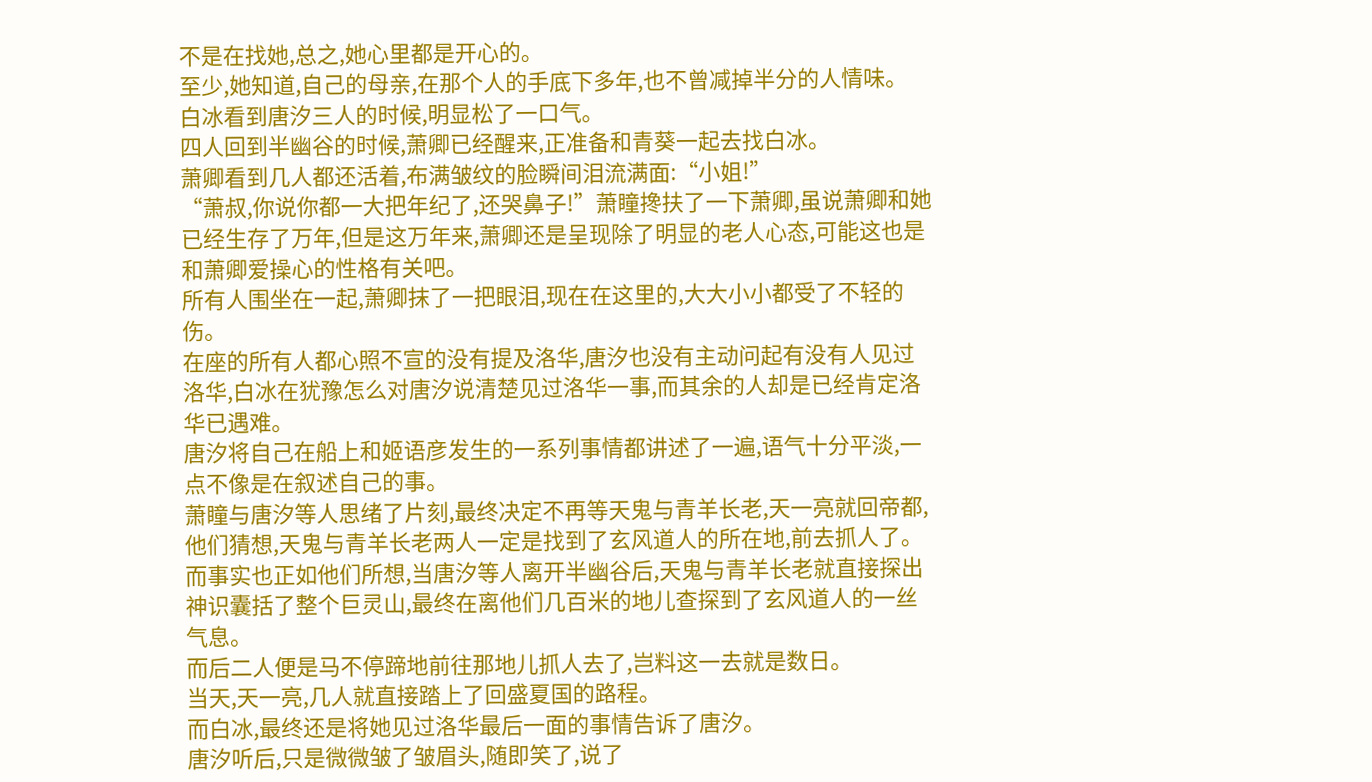不是在找她,总之,她心里都是开心的。
至少,她知道,自己的母亲,在那个人的手底下多年,也不曾减掉半分的人情味。
白冰看到唐汐三人的时候,明显松了一口气。
四人回到半幽谷的时候,萧卿已经醒来,正准备和青葵一起去找白冰。
萧卿看到几人都还活着,布满皱纹的脸瞬间泪流满面:“小姐!”
“萧叔,你说你都一大把年纪了,还哭鼻子!”萧瞳搀扶了一下萧卿,虽说萧卿和她已经生存了万年,但是这万年来,萧卿还是呈现除了明显的老人心态,可能这也是和萧卿爱操心的性格有关吧。
所有人围坐在一起,萧卿抹了一把眼泪,现在在这里的,大大小小都受了不轻的伤。
在座的所有人都心照不宣的没有提及洛华,唐汐也没有主动问起有没有人见过洛华,白冰在犹豫怎么对唐汐说清楚见过洛华一事,而其余的人却是已经肯定洛华已遇难。
唐汐将自己在船上和姬语彦发生的一系列事情都讲述了一遍,语气十分平淡,一点不像是在叙述自己的事。
萧瞳与唐汐等人思绪了片刻,最终决定不再等天鬼与青羊长老,天一亮就回帝都,他们猜想,天鬼与青羊长老两人一定是找到了玄风道人的所在地,前去抓人了。
而事实也正如他们所想,当唐汐等人离开半幽谷后,天鬼与青羊长老就直接探出神识囊括了整个巨灵山,最终在离他们几百米的地儿查探到了玄风道人的一丝气息。
而后二人便是马不停蹄地前往那地儿抓人去了,岂料这一去就是数日。
当天,天一亮,几人就直接踏上了回盛夏国的路程。
而白冰,最终还是将她见过洛华最后一面的事情告诉了唐汐。
唐汐听后,只是微微皱了皱眉头,随即笑了,说了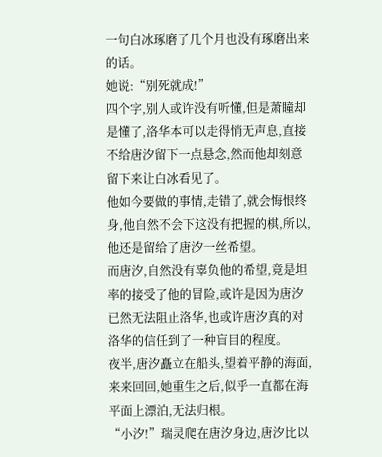一句白冰琢磨了几个月也没有琢磨出来的话。
她说:“别死就成!”
四个字,别人或许没有听懂,但是萧瞳却是懂了,洛华本可以走得悄无声息,直接不给唐汐留下一点悬念,然而他却刻意留下来让白冰看见了。
他如今要做的事情,走错了,就会悔恨终身,他自然不会下这没有把握的棋,所以,他还是留给了唐汐一丝希望。
而唐汐,自然没有辜负他的希望,竟是坦率的接受了他的冒险,或许是因为唐汐已然无法阻止洛华,也或许唐汐真的对洛华的信任到了一种盲目的程度。
夜半,唐汐矗立在船头,望着平静的海面,来来回回,她重生之后,似乎一直都在海平面上漂泊,无法归根。
“小汐!”瑞灵爬在唐汐身边,唐汐比以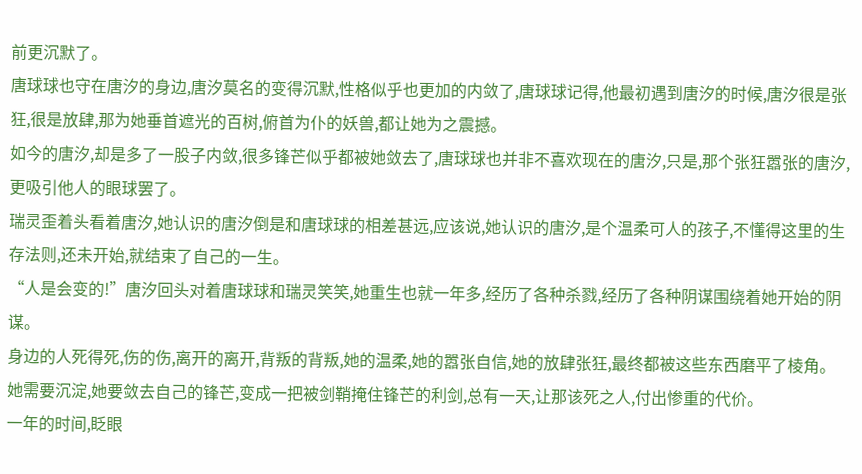前更沉默了。
唐球球也守在唐汐的身边,唐汐莫名的变得沉默,性格似乎也更加的内敛了,唐球球记得,他最初遇到唐汐的时候,唐汐很是张狂,很是放肆,那为她垂首遮光的百树,俯首为仆的妖兽,都让她为之震撼。
如今的唐汐,却是多了一股子内敛,很多锋芒似乎都被她敛去了,唐球球也并非不喜欢现在的唐汐,只是,那个张狂嚣张的唐汐,更吸引他人的眼球罢了。
瑞灵歪着头看着唐汐,她认识的唐汐倒是和唐球球的相差甚远,应该说,她认识的唐汐,是个温柔可人的孩子,不懂得这里的生存法则,还未开始,就结束了自己的一生。
“人是会变的!”唐汐回头对着唐球球和瑞灵笑笑,她重生也就一年多,经历了各种杀戮,经历了各种阴谋围绕着她开始的阴谋。
身边的人死得死,伤的伤,离开的离开,背叛的背叛,她的温柔,她的嚣张自信,她的放肆张狂,最终都被这些东西磨平了棱角。
她需要沉淀,她要敛去自己的锋芒,变成一把被剑鞘掩住锋芒的利剑,总有一天,让那该死之人,付出惨重的代价。
一年的时间,眨眼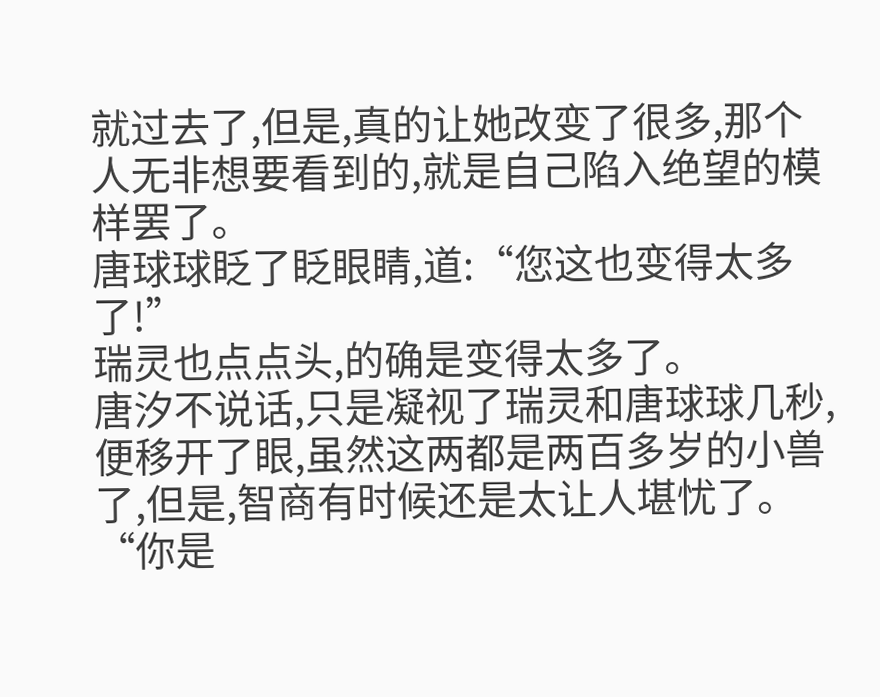就过去了,但是,真的让她改变了很多,那个人无非想要看到的,就是自己陷入绝望的模样罢了。
唐球球眨了眨眼睛,道:“您这也变得太多了!”
瑞灵也点点头,的确是变得太多了。
唐汐不说话,只是凝视了瑞灵和唐球球几秒,便移开了眼,虽然这两都是两百多岁的小兽了,但是,智商有时候还是太让人堪忧了。
“你是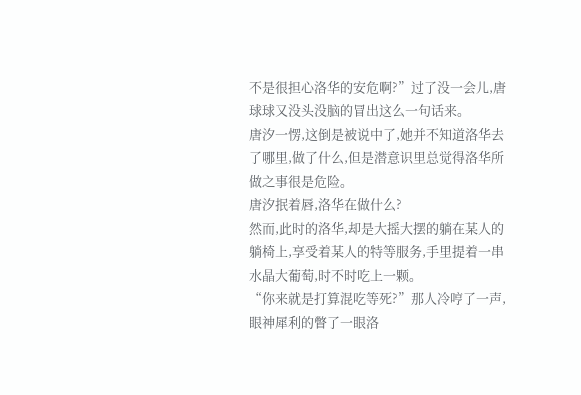不是很担心洛华的安危啊?”过了没一会儿,唐球球又没头没脑的冒出这么一句话来。
唐汐一愣,这倒是被说中了,她并不知道洛华去了哪里,做了什么,但是潜意识里总觉得洛华所做之事很是危险。
唐汐抿着唇,洛华在做什么?
然而,此时的洛华,却是大摇大摆的躺在某人的躺椅上,享受着某人的特等服务,手里提着一串水晶大葡萄,时不时吃上一颗。
“你来就是打算混吃等死?”那人冷哼了一声,眼神犀利的瞥了一眼洛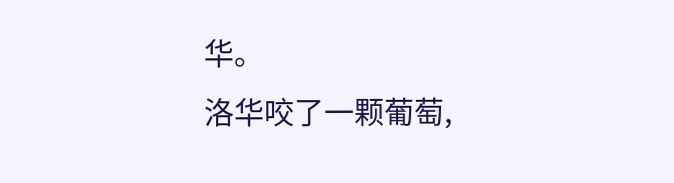华。
洛华咬了一颗葡萄,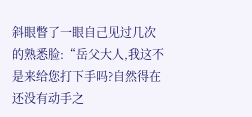斜眼瞥了一眼自己见过几次的熟悉脸:“岳父大人,我这不是来给您打下手吗?自然得在还没有动手之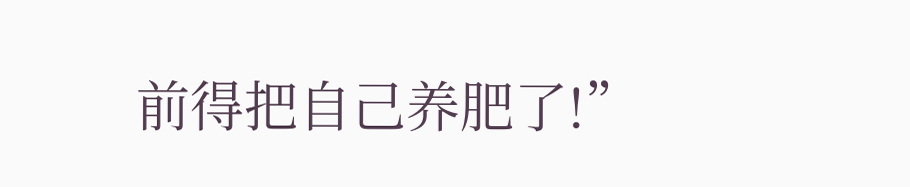前得把自己养肥了!”